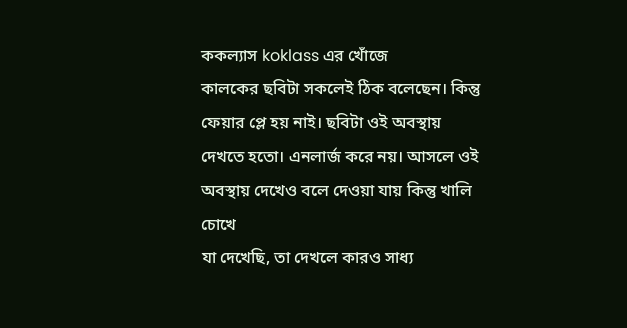ককল্যাস koklass এর খোঁজে
কালকের ছবিটা সকলেই ঠিক বলেছেন। কিন্তু ফেয়ার প্লে হয় নাই। ছবিটা ওই অবস্থায়
দেখতে হতো। এনলার্জ করে নয়। আসলে ওই অবস্থায় দেখেও বলে দেওয়া যায় কিন্তু খালি চোখে
যা দেখেছি, তা দেখলে কারও সাধ্য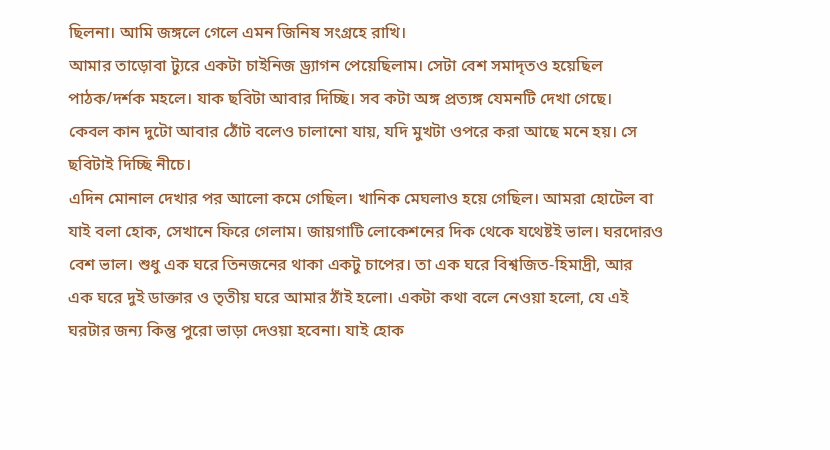ছিলনা। আমি জঙ্গলে গেলে এমন জিনিষ সংগ্রহে রাখি।
আমার তাড়োবা ট্যুরে একটা চাইনিজ ড্র্যাগন পেয়েছিলাম। সেটা বেশ সমাদৃতও হয়েছিল
পাঠক/দর্শক মহলে। যাক ছবিটা আবার দিচ্ছি। সব কটা অঙ্গ প্রত্যঙ্গ যেমনটি দেখা গেছে।
কেবল কান দুটো আবার ঠোঁট বলেও চালানো যায়, যদি মুখটা ওপরে করা আছে মনে হয়। সে
ছবিটাই দিচ্ছি নীচে।
এদিন মোনাল দেখার পর আলো কমে গেছিল। খানিক মেঘলাও হয়ে গেছিল। আমরা হোটেল বা
যাই বলা হোক, সেখানে ফিরে গেলাম। জায়গাটি লোকেশনের দিক থেকে যথেষ্টই ভাল। ঘরদোরও
বেশ ভাল। শুধু এক ঘরে তিনজনের থাকা একটু চাপের। তা এক ঘরে বিশ্বজিত-হিমাদ্রী, আর
এক ঘরে দুই ডাক্তার ও তৃতীয় ঘরে আমার ঠাঁই হলো। একটা কথা বলে নেওয়া হলো, যে এই
ঘরটার জন্য কিন্তু পুরো ভাড়া দেওয়া হবেনা। যাই হোক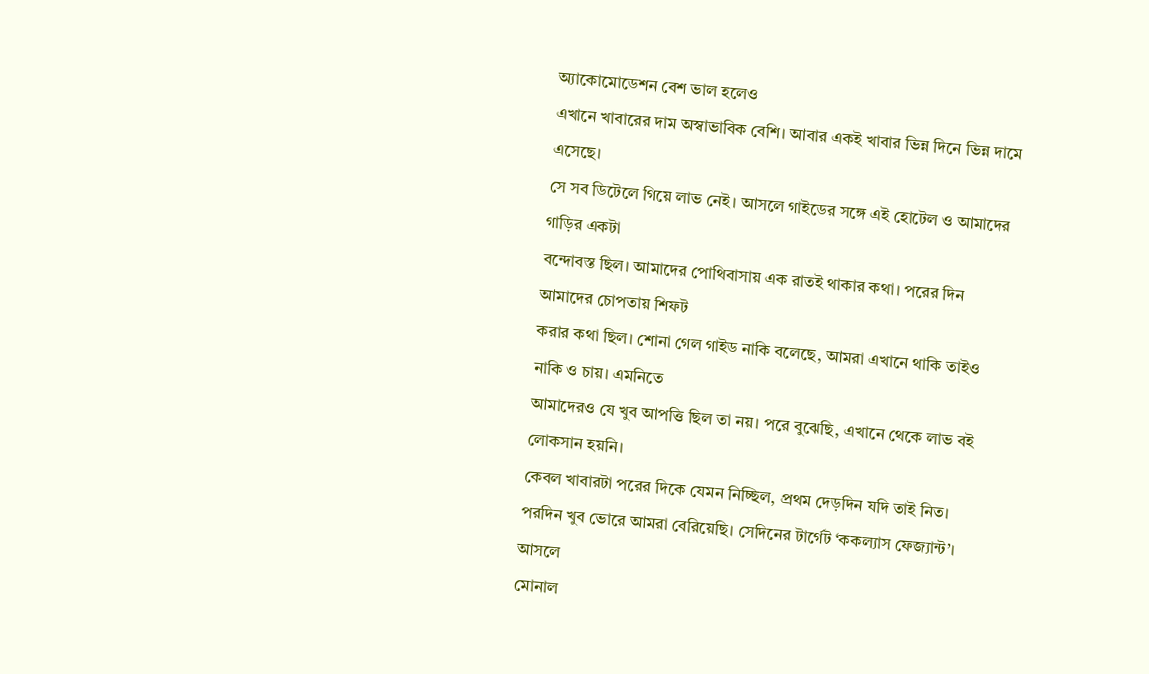অ্যাকোমোডেশন বেশ ভাল হলেও
এখানে খাবারের দাম অস্বাভাবিক বেশি। আবার একই খাবার ভিন্ন দিনে ভিন্ন দামে এসেছে।
সে সব ডিটেলে গিয়ে লাভ নেই। আসলে গাইডের সঙ্গে এই হোটেল ও আমাদের গাড়ির একটা
বন্দোবস্ত ছিল। আমাদের পোথিবাসায় এক রাতই থাকার কথা। পরের দিন আমাদের চোপতায় শিফট
করার কথা ছিল। শোনা গেল গাইড নাকি বলেছে, আমরা এখানে থাকি তাইও নাকি ও চায়। এমনিতে
আমাদেরও যে খুব আপত্তি ছিল তা নয়। পরে বুঝেছি, এখানে থেকে লাভ বই লোকসান হয়নি।
কেবল খাবারটা পরের দিকে যেমন নিচ্ছিল, প্রথম দেড়দিন যদি তাই নিত।
পরদিন খুব ভোরে আমরা বেরিয়েছি। সেদিনের টার্গেট ‘ককল্যাস ফেজ্যান্ট’। আসলে
মোনাল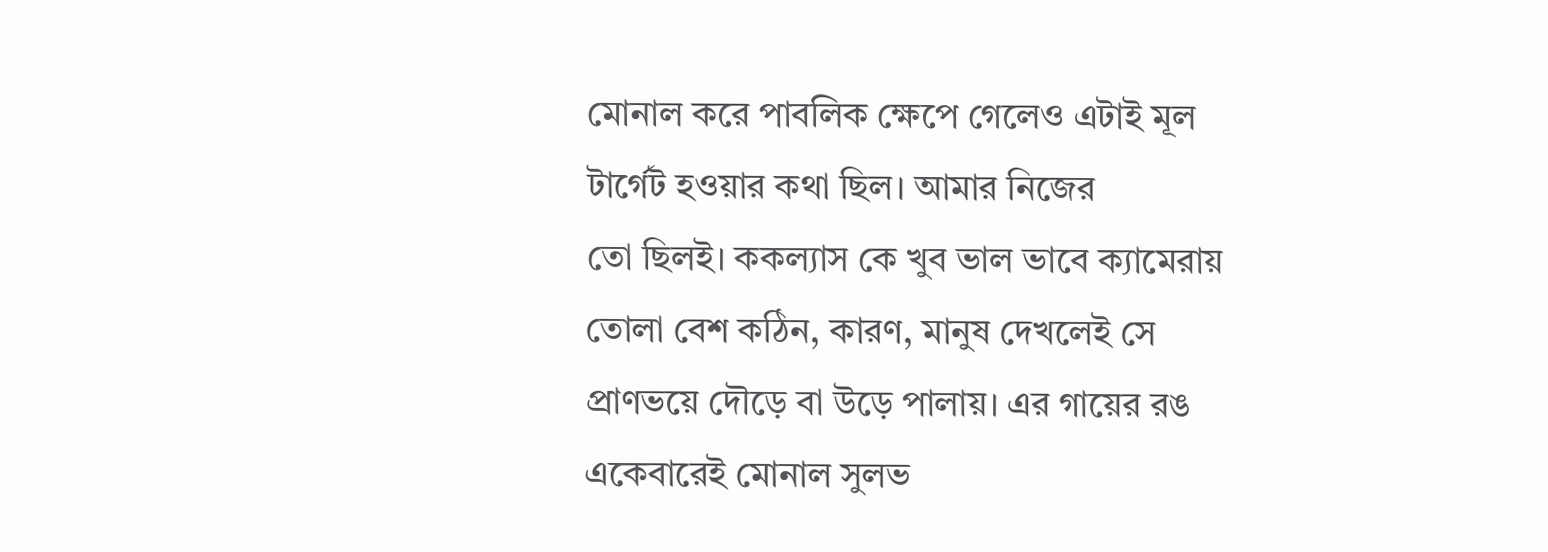মোনাল করে পাবলিক ক্ষেপে গেলেও এটাই মূল টার্গেট হওয়ার কথা ছিল। আমার নিজের
তো ছিলই। ককল্যাস কে খুব ভাল ভাবে ক্যামেরায় তোলা বেশ কঠিন, কারণ, মানুষ দেখলেই সে
প্রাণভয়ে দৌড়ে বা উড়ে পালায়। এর গায়ের রঙ একেবারেই মোনাল সুলভ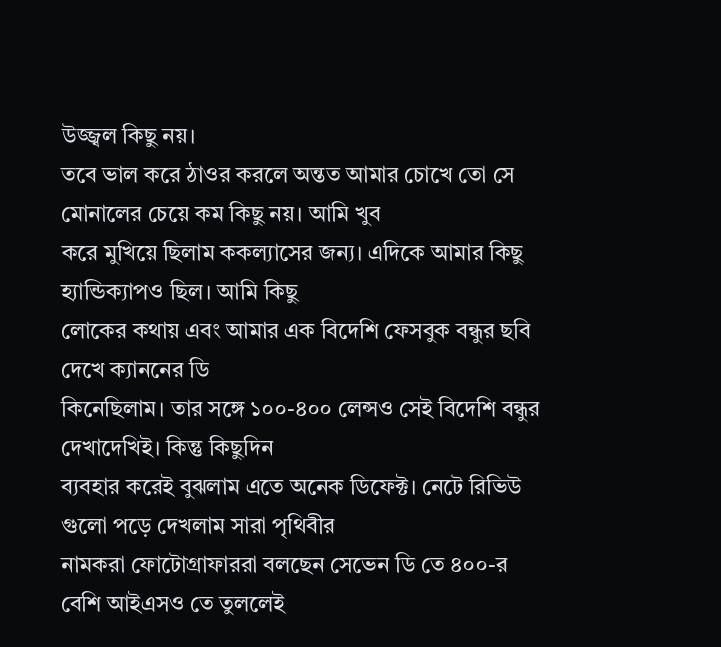উজ্জ্বল কিছু নয়।
তবে ভাল করে ঠাওর করলে অন্তত আমার চোখে তো সে মোনালের চেয়ে কম কিছু নয়। আমি খুব
করে মুখিয়ে ছিলাম ককল্যাসের জন্য। এদিকে আমার কিছু হ্যান্ডিক্যাপও ছিল। আমি কিছু
লোকের কথায় এবং আমার এক বিদেশি ফেসবুক বন্ধুর ছবি দেখে ক্যাননের ডি
কিনেছিলাম। তার সঙ্গে ১০০-৪০০ লেন্সও সেই বিদেশি বন্ধুর দেখাদেখিই। কিন্তু কিছুদিন
ব্যবহার করেই বুঝলাম এতে অনেক ডিফেক্ট। নেটে রিভিউ গুলো পড়ে দেখলাম সারা পৃথিবীর
নামকরা ফোটোগ্রাফাররা বলছেন সেভেন ডি তে ৪০০-র বেশি আইএসও তে তুললেই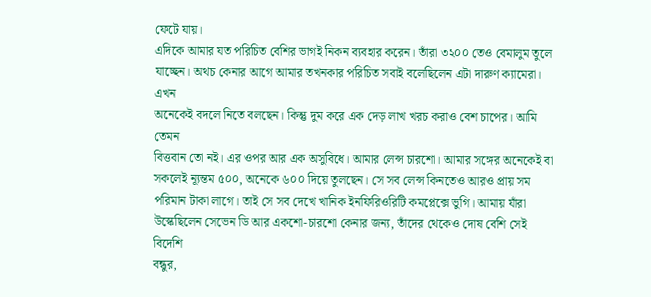ফেটে যায়।
এদিকে আমার যত পরিচিত বেশির ভাগই নিকন ব্যবহার করেন। তাঁরা ৩২০০ তেও বেমালুম তুলে
যাচ্ছেন। অথচ কেনার আগে আমার তখনকার পরিচিত সবাই বলেছিলেন এটা দারুণ ক্যামেরা। এখন
অনেকেই বদলে নিতে বলছেন। কিন্তু দুম করে এক দেড় লাখ খরচ করাও বেশ চাপের। আমি তেমন
বিত্তবান তো নই। এর ওপর আর এক অসুবিধে। আমার লেন্স চারশো। আমার সঙ্গের অনেকেই বা
সকলেই ন্যূন্তম ৫০০, অনেকে ৬০০ দিয়ে তুলছেন। সে সব লেন্স কিনতেও আরও প্রায় সম
পরিমান টাকা লাগে। তাই সে সব দেখে খানিক ইনফিরিওরিটি কমপ্লেক্সে ভুগি। আমায় যাঁরা
উস্কেছিলেন সেভেন ডি আর একশো-চারশো কেনার জন্য, তাঁদের থেকেও দোষ বেশি সেই বিদেশি
বন্ধুর,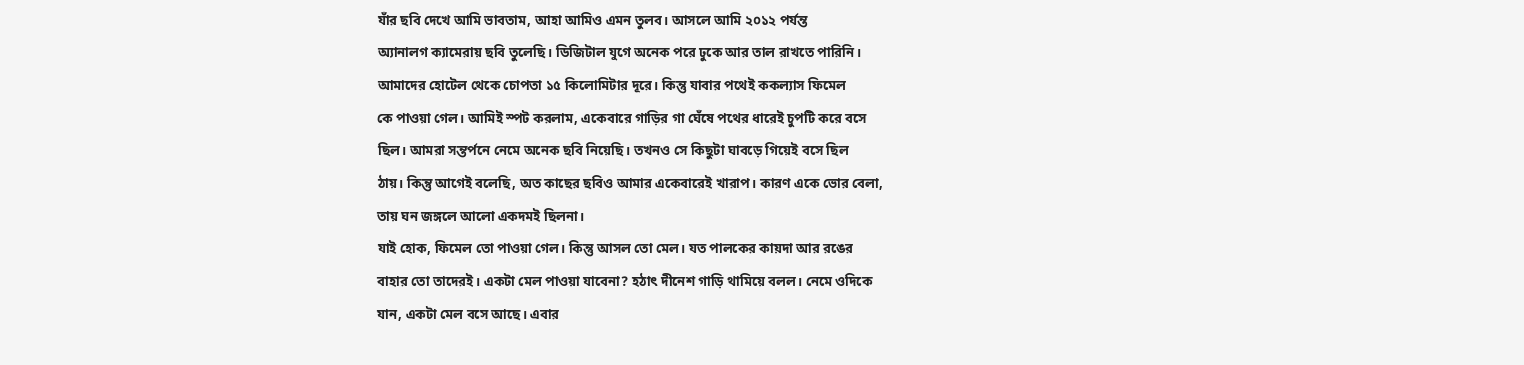যাঁর ছবি দেখে আমি ভাবতাম, আহা আমিও এমন তুলব। আসলে আমি ২০১২ পর্যন্ত
অ্যানালগ ক্যামেরায় ছবি তুলেছি। ডিজিটাল যুগে অনেক পরে ঢুকে আর তাল রাখতে পারিনি।
আমাদের হোটেল থেকে চোপতা ১৫ কিলোমিটার দূরে। কিন্তু যাবার পথেই ককল্যাস ফিমেল
কে পাওয়া গেল। আমিই স্পট করলাম, একেবারে গাড়ির গা ঘেঁষে পথের ধারেই চুপটি করে বসে
ছিল। আমরা সন্তর্পনে নেমে অনেক ছবি নিয়েছি। তখনও সে কিছুটা ঘাবড়ে গিয়েই বসে ছিল
ঠায়। কিন্তু আগেই বলেছি, অত কাছের ছবিও আমার একেবারেই খারাপ। কারণ একে ভোর বেলা,
তায় ঘন জঙ্গলে আলো একদমই ছিলনা।
যাই হোক, ফিমেল তো পাওয়া গেল। কিন্তু আসল তো মেল। যত পালকের কায়দা আর রঙের
বাহার তো তাদেরই। একটা মেল পাওয়া যাবেনা? হঠাৎ দীনেশ গাড়ি থামিয়ে বলল। নেমে ওদিকে
যান, একটা মেল বসে আছে। এবার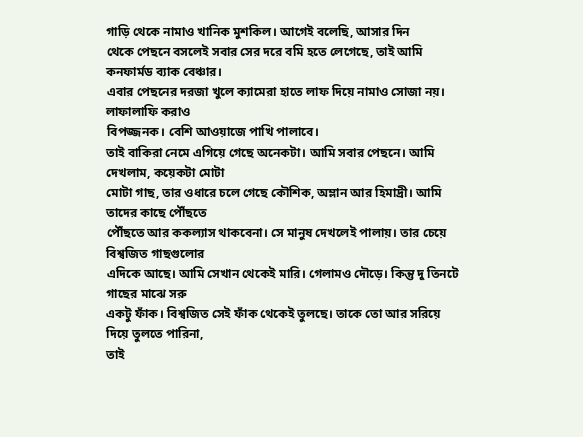গাড়ি থেকে নামাও খানিক মুশকিল। আগেই বলেছি, আসার দিন
থেকে পেছনে বসলেই সবার সের দরে বমি হতে লেগেছে, তাই আমি কনফার্মড ব্যাক বেঞ্চার।
এবার পেছনের দরজা খুলে ক্যামেরা হাতে লাফ দিয়ে নামাও সোজা নয়। লাফালাফি করাও
বিপজ্জনক। বেশি আওয়াজে পাখি পালাবে।
তাই বাকিরা নেমে এগিয়ে গেছে অনেকটা। আমি সবার পেছনে। আমি দেখলাম, কয়েকটা মোটা
মোটা গাছ, তার ওধারে চলে গেছে কৌশিক, অম্লান আর হিমাদ্রী। আমি তাদের কাছে পৌঁছতে
পৌঁছতে আর ককল্যাস থাকবেনা। সে মানুষ দেখলেই পালায়। তার চেয়ে বিশ্বজিত গাছগুলোর
এদিকে আছে। আমি সেখান থেকেই মারি। গেলামও দৌড়ে। কিন্তু দু তিনটে গাছের মাঝে সরু
একটু ফাঁক। বিশ্বজিত সেই ফাঁক থেকেই তুলছে। তাকে তো আর সরিয়ে দিয়ে তুলতে পারিনা,
তাই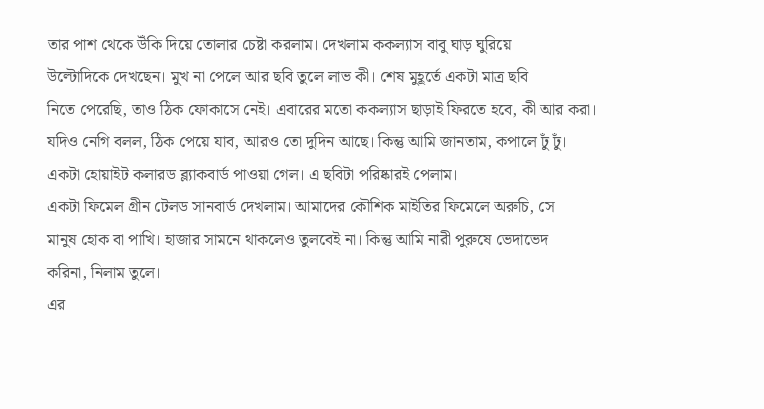তার পাশ থেকে উঁকি দিয়ে তোলার চেষ্টা করলাম। দেখলাম ককল্যাস বাবু ঘাড় ঘুরিয়ে
উল্টোদিকে দেখছেন। মুখ না পেলে আর ছবি তুলে লাভ কী। শেষ মুহূর্তে একটা মাত্র ছবি
নিতে পেরেছি, তাও ঠিক ফোকাসে নেই। এবারের মতো ককল্যাস ছাড়াই ফিরতে হবে, কী আর করা।
যদিও নেগি বলল, ঠিক পেয়ে যাব, আরও তো দুদিন আছে। কিন্তু আমি জানতাম, কপালে ঢুঁ ঢুঁ।
একটা হোয়াইট কলারড ব্ল্যাকবার্ড পাওয়া গেল। এ ছবিটা পরিষ্কারই পেলাম।
একটা ফিমেল গ্রীন টেলড সানবার্ড দেখলাম। আমাদের কৌশিক মাইতির ফিমেলে অরুচি, সে
মানুষ হোক বা পাখি। হাজার সামনে থাকলেও তুলবেই না। কিন্তু আমি নারী পুরুষে ভেদাভেদ
করিনা, নিলাম তুলে।
এর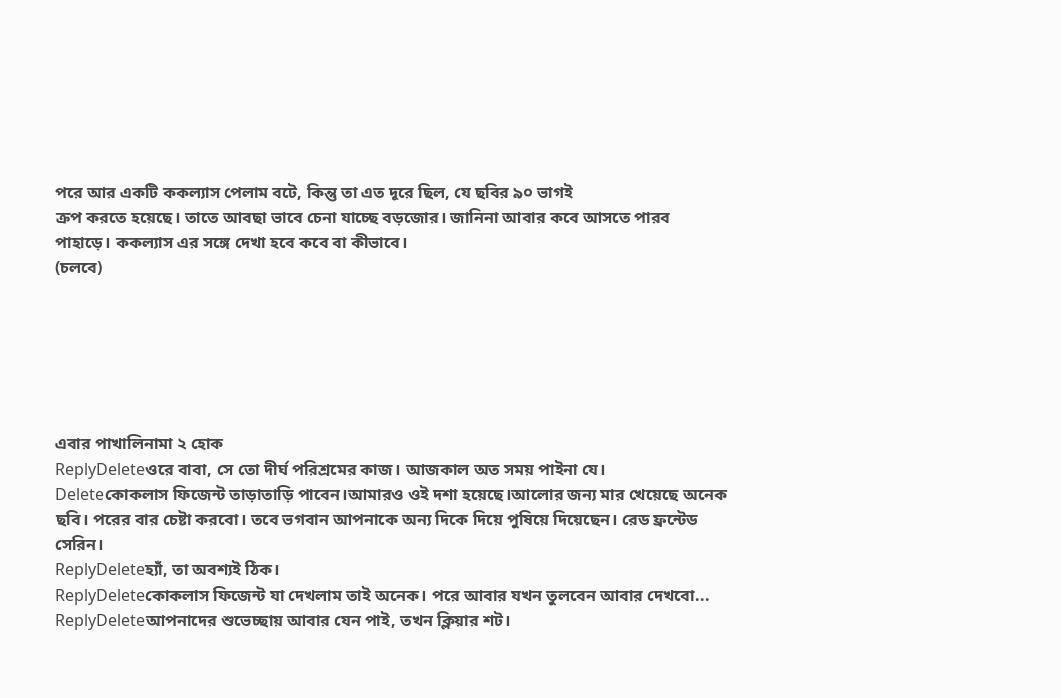পরে আর একটি ককল্যাস পেলাম বটে, কিন্তু তা এত দূরে ছিল, যে ছবির ৯০ ভাগই
ক্রপ করতে হয়েছে। তাতে আবছা ভাবে চেনা যাচ্ছে বড়জোর। জানিনা আবার কবে আসতে পারব
পাহাড়ে। ককল্যাস এর সঙ্গে দেখা হবে কবে বা কীভাবে।
(চলবে)






এবার পাখালিনামা ২ হোক
ReplyDeleteওরে বাবা, সে তো দীর্ঘ পরিশ্রমের কাজ। আজকাল অত সময় পাইনা যে।
Deleteকোকলাস ফিজেন্ট তাড়াতাড়ি পাবেন।আমারও ওই দশা হয়েছে।আলোর জন্য মার খেয়েছে অনেক ছবি। পরের বার চেষ্টা করবো। তবে ভগবান আপনাকে অন্য দিকে দিয়ে পুষিয়ে দিয়েছেন। রেড ফ্রন্টেড সেরিন।
ReplyDeleteহ্যাঁ, তা অবশ্যই ঠিক।
ReplyDeleteকোকলাস ফিজেন্ট যা দেখলাম তাই অনেক। পরে আবার যখন তুলবেন আবার দেখবো...
ReplyDeleteআপনাদের শুভেচ্ছায় আবার যেন পাই, তখন ক্লিয়ার শট।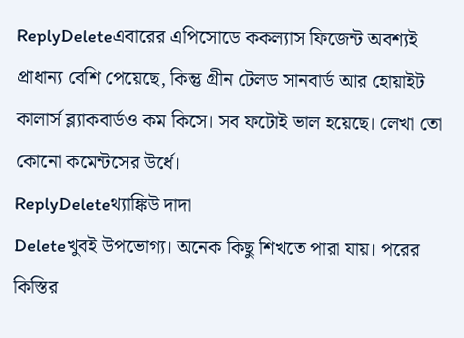ReplyDeleteএবারের এপিসোডে ককল্যাস ফিজেন্ট অবশ্যই প্রাধান্য বেশি পেয়েছে, কিন্তু গ্ৰীন টেলড সানবার্ড আর হোয়াইট কালার্স ব্ল্যাকবার্ডও কম কিসে। সব ফটোই ভাল হয়েছে। লেখা তো কোনো কমেন্টসের উর্ধে।
ReplyDeleteথ্যাঙ্কিউ দাদা
Deleteখুবই উপভোগ্য। অনেক কিছু শিখতে পারা যায়। পরের কিস্তির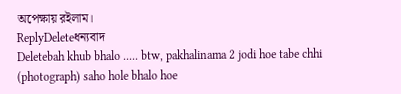অপেক্ষায় রইলাম।
ReplyDeleteধন্যবাদ
Deletebah khub bhalo ..... btw, pakhalinama 2 jodi hoe tabe chhi (photograph) saho hole bhalo hoe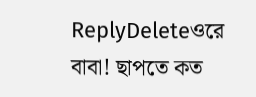ReplyDeleteওরে বাবা! ছাপতে কত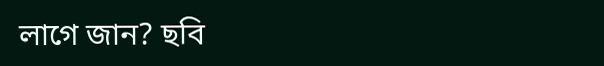লাগে জান? ছবি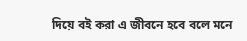দিয়ে বই করা এ জীবনে হবে বলে মনে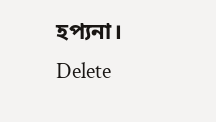হপ্যনা।
Delete